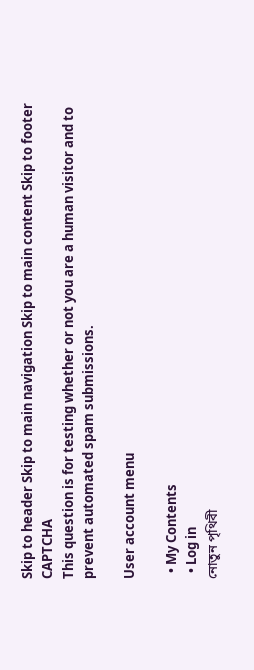Skip to header Skip to main navigation Skip to main content Skip to footer
CAPTCHA
This question is for testing whether or not you are a human visitor and to prevent automated spam submissions.

User account menu

  • My Contents
  • Log in
নোতুন পৃথিবী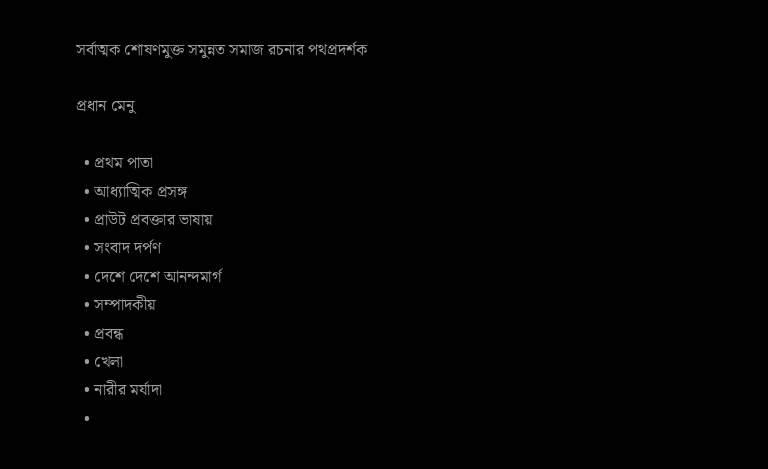সর্বাত্মক শোষণমুক্ত সমুন্নত সমাজ রচনার পথপ্রদর্শক

প্রধান মেনু

  • প্রথম পাতা
  • আধ্যাত্মিক প্রসঙ্গ
  • প্রাউট প্রবক্তার ভাষায়
  • সংবাদ দর্পণ
  • দেশে দেশে আনন্দমার্গ
  • সম্পাদকীয়
  • প্রবন্ধ
  • খেলা
  • নারীর মর্যাদা
  •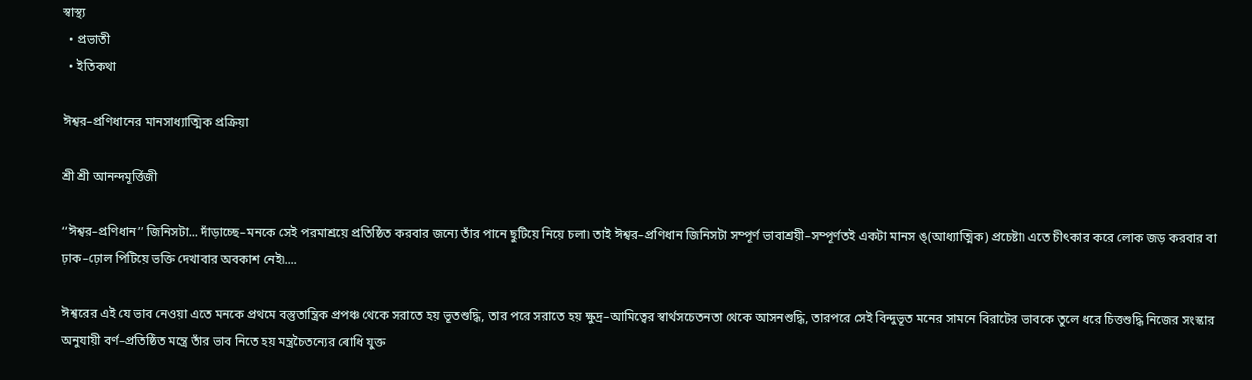স্বাস্থ্য
  • প্রভাতী
  • ইতিকথা

ঈশ্বর–প্রণিধানের মানসাধ্যাত্মিক প্রক্রিয়া

শ্রী শ্রী আনন্দমূর্ত্তিজী

‘‘ঈশ্বর–প্রণিধান’’ জিনিসটা... দাঁড়াচ্ছে–মনকে সেই পরমাশ্রয়ে প্রতিষ্ঠিত করবার জন্যে তাঁর পানে ছুটিয়ে নিয়ে চলা৷ তাই ঈশ্বর–প্রণিধান জিনিসটা সম্পূর্ণ ভাবাশ্রয়ী–সম্পূর্ণতই একটা মানস ঙ্(আধ্যাত্মিক) প্রচেষ্টা৷ এতে চীৎকার করে লোক জড় করবার বা ঢ়াক–ঢ়োল পিটিয়ে ভক্তি দেখাবার অবকাশ নেই৷....

ঈশ্বরের এই যে ভাব নেওয়া এতে মনকে প্রথমে বস্তুতান্ত্রিক প্রপঞ্চ থেকে সরাতে হয় ভূতশুদ্ধি, তার পরে সরাতে হয় ক্ষুদ্র–আমিত্বের স্বার্থসচেতনতা থেকে আসনশুদ্ধি, তারপরে সেই বিন্দুভূত মনের সামনে বিরাটের ভাবকে তুলে ধরে চিত্তশুদ্ধি নিজের সংস্কার অনুযায়ী বর্ণ–প্রতিষ্ঠিত মন্ত্রে তাঁর ভাব নিতে হয় মন্ত্রচৈতন্যের ৰোধি যুক্ত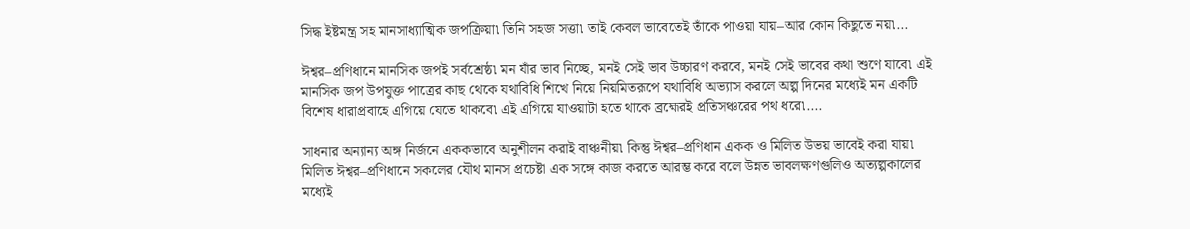সিদ্ধ ইষ্টমন্ত্র সহ মানসাধ্যাত্মিক জপক্রিয়া৷ তিনি সহজ সত্তা৷ তাই কেবল ভাবেতেই তাঁকে পাওয়া যায়–আর কোন কিছুতে নয়৷...

ঈশ্বর–প্রণিধানে মানসিক জপই সর্বশ্রেষ্ঠ৷ মন যাঁর ভাব নিচ্ছে, মনই সেই ভাব উচ্চারণ করবে, মনই সেই ভাবের কথা শুণে যাবে৷ এই মানসিক জপ উপযুক্ত পাত্রের কাছ থেকে যথাবিধি শিখে নিয়ে নিয়মিতরূপে যথাবিধি অভ্যাস করলে অল্প দিনের মধ্যেই মন একটি বিশেষ ধারাপ্রবাহে এগিয়ে যেতে থাকবে৷ এই এগিয়ে যাওয়াটা হতে থাকে ব্রহ্মেরই প্রতিসঞ্চরের পথ ধরে৷....

সাধনার অন্যান্য অঙ্গ নির্জনে এককভাবে অনুশীলন করাই বাঞ্চনীয়৷ কিন্তু ঈশ্বর–প্রণিধান একক ও মিলিত উভয় ভাবেই করা যায়৷ মিলিত ঈশ্বর–প্রণিধানে সকলের যৌথ মানস প্রচেষ্টা এক সঙ্গে কাজ করতে আরম্ভ করে বলে উন্নত ভাবলক্ষণগুলিও অত্যল্পকালের মধ্যেই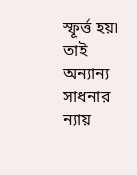স্ফূর্ত্ত হয়৷ তাই অন্যান্য সাধনার ন্যায়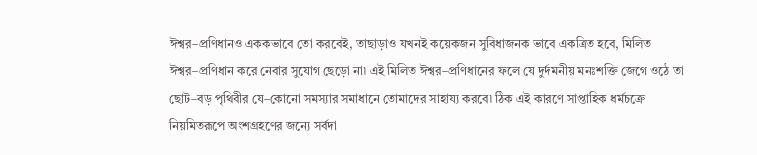ঈশ্বর–প্রণিধানও এককভাবে তো করবেই, তাছাড়াও যখনই কয়েকজন সুবিধাজনক ভাবে একত্রিত হবে, মিলিত ঈশ্বর–প্রণিধান করে নেবার সুযোগ ছেড়ো না৷ এই মিলিত ঈশ্বর–প্রণিধানের ফলে যে দুর্দমনীয় মনঃশক্তি জেগে ওঠে তা ছোট–বড় পৃথিবীর যে–কোনো সমস্যার সমাধানে তোমাদের সাহায্য করবে৷ ঠিক এই কারণে সাপ্তাহিক ধর্মচক্রে নিয়মিতরূপে অংশগ্রহণের জন্যে সর্বদা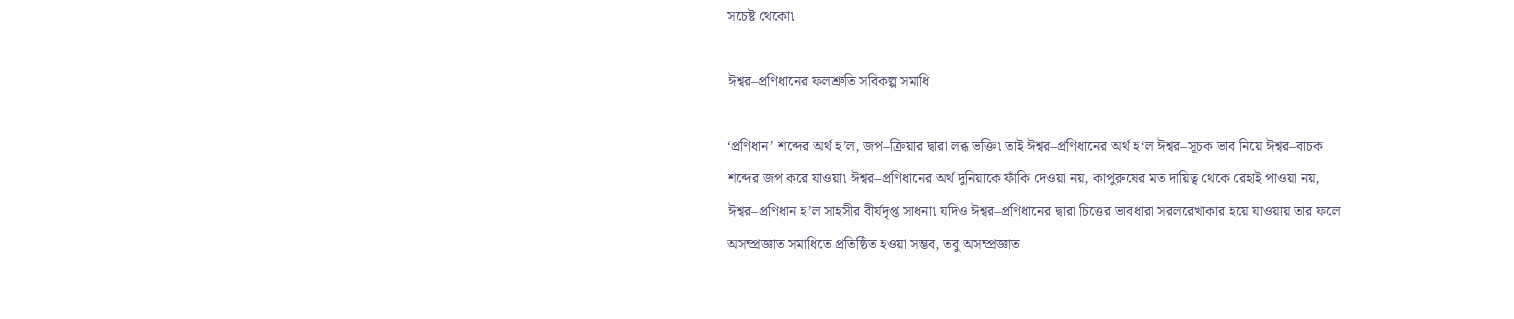সচেষ্ট থেকো৷

ঈশ্বর–প্রণিধানের ফলশ্রুতি সবিকল্প সমাধি

‘প্রণিধান’ শব্দের অর্থ হ’ল, জপ–ক্রিয়ার দ্বারা লব্ধ ভক্তি৷ তাই ঈশ্বর–প্রণিধানের অর্থ হ‘ল ঈশ্বর–সূচক ভাব নিয়ে ঈশ্বর–বাচক শব্দের জপ করে যাওয়া৷ ঈশ্বর–প্রণিধানের অর্থ দুনিয়াকে ফাঁকি দেওয়া নয়, কাপুরুষের মত দায়িত্ব থেকে রেহাই পাওয়া নয়, ঈশ্বর–প্রণিধান হ’ল সাহসীর বীর্যদৃপ্ত সাধনা৷ যদিও ঈশ্বর–প্রণিধানের দ্বারা চিত্তের ভাবধারা সরলরেখাকার হয়ে যাওয়ায় তার ফলে অসম্প্রজ্ঞাত সমাধিতে প্রতিষ্ঠিত হওয়া সম্ভব, তবু অসম্প্রজ্ঞাত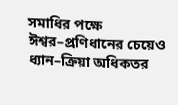সমাধির পক্ষে ঈশ্বর–প্রণিধানের চেয়েও ধ্যান–ক্রিয়া অধিকতর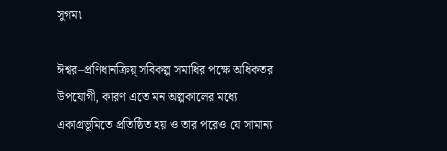সুগম৷

ঈশ্বর–প্রণিধানক্রিয়্ সবিকল্প সমাধির পক্ষে অধিকতর উপযোগী, কারণ এতে মন অল্পকালের মধ্যে একাগ্রভূমিতে প্রতিষ্ঠিত হয় ও তার পরেও যে সামান্য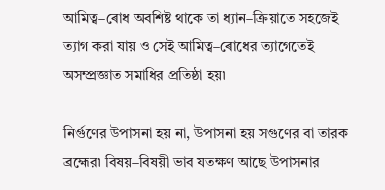আমিত্ব–ৰোধ অবশিষ্ট থাকে তা ধ্যান–ক্রিয়াতে সহজেই ত্যাগ করা যায় ও সেই আমিত্ব–ৰোধের ত্যাগেতেই অসম্প্রজ্ঞাত সমাধির প্রতিষ্ঠা হয়৷

নির্গুণের উপাসনা হয় না, উপাসনা হয় সগুণের বা তারক ব্রহ্মের৷ বিষয়–বিষয়ী ভাব যতক্ষণ আছে উপাসনার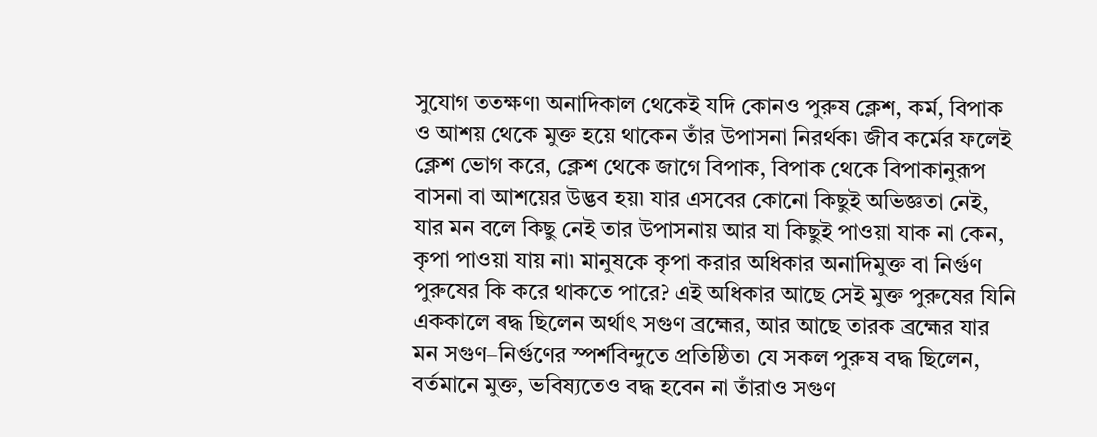সুযোগ ততক্ষণ৷ অনাদিকাল থেকেই যদি কোনও পুরুষ ক্লেশ, কর্ম, বিপাক ও আশয় থেকে মুক্ত হয়ে থাকেন তাঁর উপাসনা নিরর্থক৷ জীব কর্মের ফলেই ক্লেশ ভোগ করে, ক্লেশ থেকে জাগে বিপাক, বিপাক থেকে বিপাকানুরূপ বাসনা বা আশয়ের উদ্ভব হয়৷ যার এসবের কোনো কিছুই অভিজ্ঞতা নেই, যার মন বলে কিছু নেই তার উপাসনায় আর যা কিছুই পাওয়া যাক না কেন, কৃপা পাওয়া যায় না৷ মানুষকে কৃপা করার অধিকার অনাদিমুক্ত বা নির্গুণ পুরুষের কি করে থাকতে পারে? এই অধিকার আছে সেই মুক্ত পুরুষের যিনি এককালে ৰদ্ধ ছিলেন অর্থাৎ সগুণ ব্রহ্মের, আর আছে তারক ব্রহ্মের যার মন সগুণ–নির্গুণের স্পর্শবিন্দুতে প্রতিষ্ঠিত৷ যে সকল পুরুষ বদ্ধ ছিলেন, বর্তমানে মুক্ত, ভবিষ্যতেও বদ্ধ হবেন না তাঁরাও সগুণ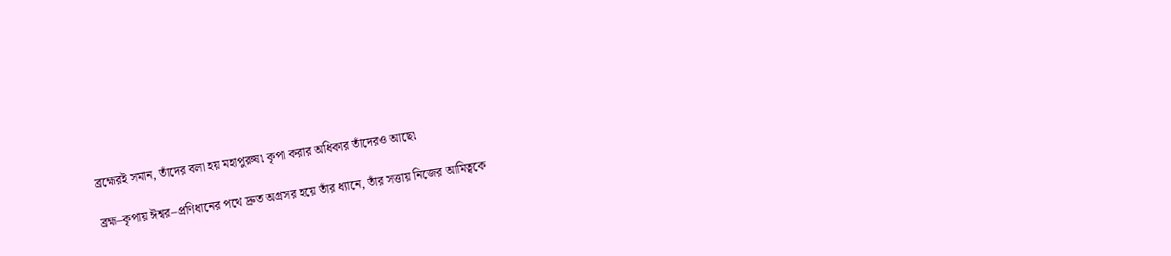ব্রহ্মেরই সমান, তাঁদের বলা হয় মহাপুরুষ৷ কৃপা করার অধিকার তাঁদেরও আছে৷

ব্রহ্ম–কৃপায় ঈশ্বর–প্রণিধানের পথে দ্রুত অগ্রসর হয়ে তাঁর ধ্যানে, তাঁর সত্তায় নিজের আমিত্বকে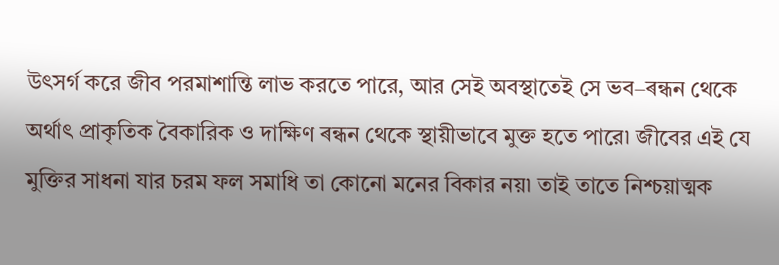উৎসর্গ করে জীব পরমাশান্তি লাভ করতে পারে, আর সেই অবস্থাতেই সে ভব–ৰন্ধন থেকে অর্থাৎ প্রাকৃতিক বৈকারিক ও দাক্ষিণ ৰন্ধন থেকে স্থায়ীভাবে মুক্ত হতে পারে৷ জীবের এই যে মুক্তির সাধনা যার চরম ফল সমাধি তা কোনো মনের বিকার নয়৷ তাই তাতে নিশ্চয়াত্মক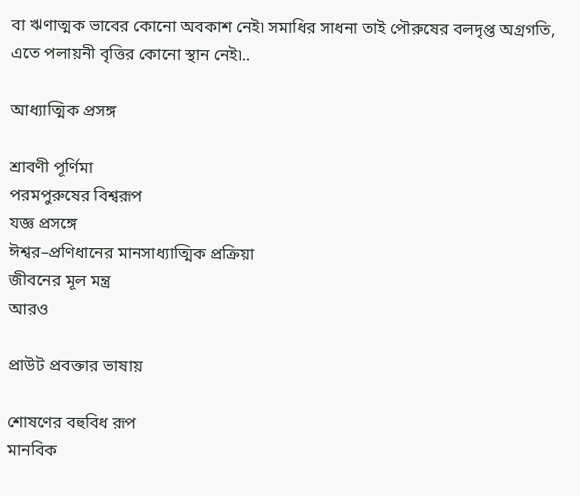বা ঋণাত্মক ভাবের কোনো অবকাশ নেই৷ সমাধির সাধনা তাই পৌরুষের বলদৃপ্ত অগ্রগতি, এতে পলায়নী বৃত্তির কোনো স্থান নেই৷..

আধ্যাত্মিক প্রসঙ্গ

শ্রাবণী পূর্ণিমা
পরমপুরুষের বিশ্বরূপ
যজ্ঞ প্রসঙ্গে
ঈশ্বর–প্রণিধানের মানসাধ্যাত্মিক প্রক্রিয়া
জীবনের মূল মন্ত্র
আরও

প্রাউট প্রবক্তার ভাষায়

শোষণের বহুবিধ রূপ
মানবিক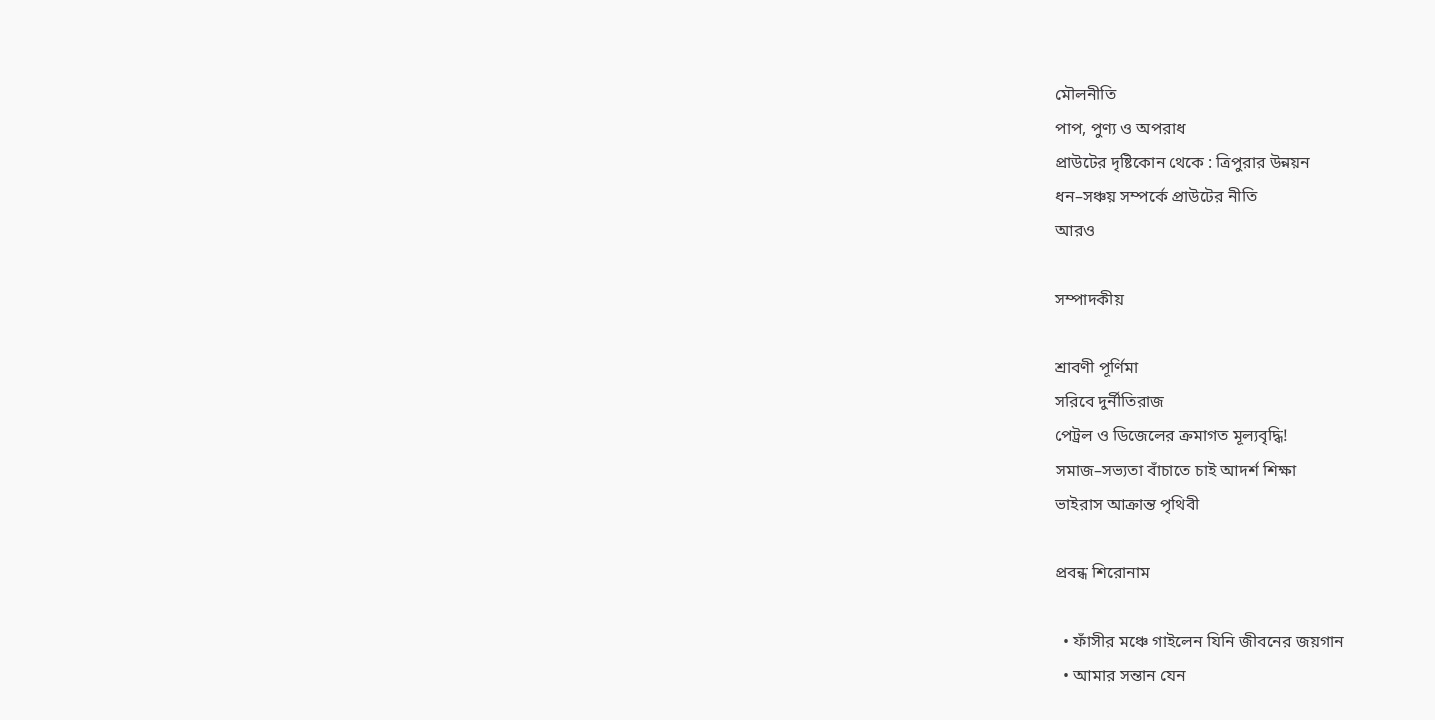মৌলনীতি
পাপ, পুণ্য ও অপরাধ
প্রাউটের দৃষ্টিকোন থেকে : ত্রিপুরার উন্নয়ন
ধন–সঞ্চয় সম্পর্কে প্রাউটের নীতি
আরও

সম্পাদকীয়

শ্রাবণী পূর্ণিমা
সরিবে দুর্নীতিরাজ
পেট্রল ও ডিজেলের ক্রমাগত মূল্যবৃদ্ধি!
সমাজ–সভ্যতা বাঁচাতে চাই আদর্শ শিক্ষা
ভাইরাস আক্রান্ত পৃথিবী

প্রবন্ধ শিরোনাম

  • ফাঁসীর মঞ্চে গাইলেন যিনি জীবনের জয়গান
  • আমার সন্তান যেন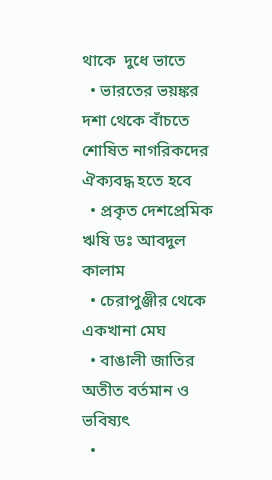থাকে  দুধে ভাতে
  • ভারতের ভয়ঙ্কর দশা থেকে বাঁচতে  শোষিত নাগরিকদের  ঐক্যবদ্ধ হতে হবে
  • প্রকৃত দেশপ্রেমিক ঋষি ডঃ আবদুল কালাম
  • চেরাপুঞ্জীর থেকে একখানা মেঘ
  • বাঙালী জাতির অতীত বর্তমান ও ভবিষ্যৎ
  •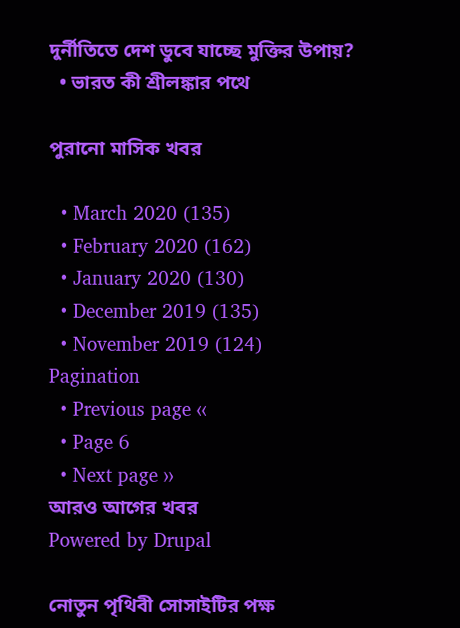দুর্নীতিতে দেশ ডুবে যাচ্ছে মুক্তির উপায়?
  • ভারত কী শ্রীলঙ্কার পথে

পুরানো মাসিক খবর

  • March 2020 (135)
  • February 2020 (162)
  • January 2020 (130)
  • December 2019 (135)
  • November 2019 (124)
Pagination
  • Previous page ‹‹
  • Page 6
  • Next page ››
আরও আগের খবর
Powered by Drupal

নোতুন পৃথিবী সোসাইটির পক্ষ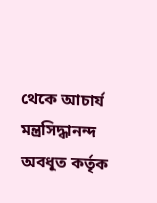থেকে আচার্য মন্ত্রসিদ্ধানন্দ অবধূত কর্তৃক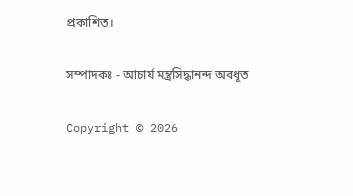প্রকাশিত।

সম্পাদকঃ - আচার্য মন্ত্রসিদ্ধানন্দ অবধূত

Copyright © 2026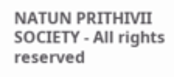NATUN PRITHIVII SOCIETY - All rights reserved